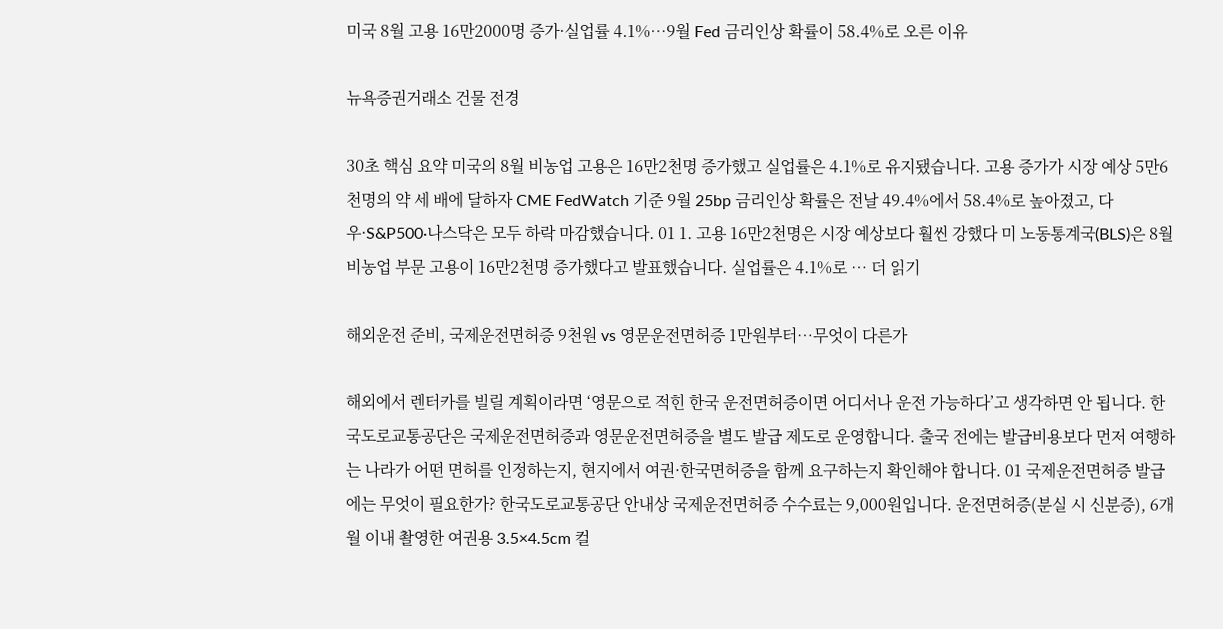미국 8월 고용 16만2000명 증가·실업률 4.1%…9월 Fed 금리인상 확률이 58.4%로 오른 이유

뉴욕증권거래소 건물 전경

30초 핵심 요약 미국의 8월 비농업 고용은 16만2천명 증가했고 실업률은 4.1%로 유지됐습니다. 고용 증가가 시장 예상 5만6천명의 약 세 배에 달하자 CME FedWatch 기준 9월 25bp 금리인상 확률은 전날 49.4%에서 58.4%로 높아졌고, 다우·S&P500·나스닥은 모두 하락 마감했습니다. 01 1. 고용 16만2천명은 시장 예상보다 훨씬 강했다 미 노동통계국(BLS)은 8월 비농업 부문 고용이 16만2천명 증가했다고 발표했습니다. 실업률은 4.1%로 … 더 읽기

해외운전 준비, 국제운전면허증 9천원 vs 영문운전면허증 1만원부터…무엇이 다른가

해외에서 렌터카를 빌릴 계획이라면 ‘영문으로 적힌 한국 운전면허증이면 어디서나 운전 가능하다’고 생각하면 안 됩니다. 한국도로교통공단은 국제운전면허증과 영문운전면허증을 별도 발급 제도로 운영합니다. 출국 전에는 발급비용보다 먼저 여행하는 나라가 어떤 면허를 인정하는지, 현지에서 여권·한국면허증을 함께 요구하는지 확인해야 합니다. 01 국제운전면허증 발급에는 무엇이 필요한가? 한국도로교통공단 안내상 국제운전면허증 수수료는 9,000원입니다. 운전면허증(분실 시 신분증), 6개월 이내 촬영한 여권용 3.5×4.5cm 컬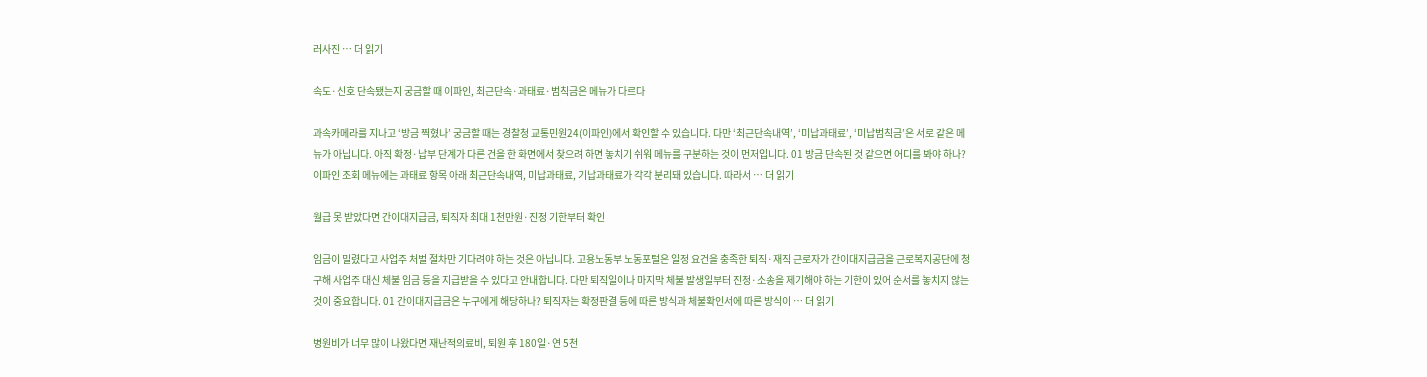러사진 … 더 읽기

속도·신호 단속됐는지 궁금할 때 이파인, 최근단속·과태료·범칙금은 메뉴가 다르다

과속카메라를 지나고 ‘방금 찍혔나’ 궁금할 때는 경찰청 교통민원24(이파인)에서 확인할 수 있습니다. 다만 ‘최근단속내역’, ‘미납과태료’, ‘미납범칙금’은 서로 같은 메뉴가 아닙니다. 아직 확정·납부 단계가 다른 건을 한 화면에서 찾으려 하면 놓치기 쉬워 메뉴를 구분하는 것이 먼저입니다. 01 방금 단속된 것 같으면 어디를 봐야 하나? 이파인 조회 메뉴에는 과태료 항목 아래 최근단속내역, 미납과태료, 기납과태료가 각각 분리돼 있습니다. 따라서 … 더 읽기

월급 못 받았다면 간이대지급금, 퇴직자 최대 1천만원·진정 기한부터 확인

임금이 밀렸다고 사업주 처벌 절차만 기다려야 하는 것은 아닙니다. 고용노동부 노동포털은 일정 요건을 충족한 퇴직·재직 근로자가 간이대지급금을 근로복지공단에 청구해 사업주 대신 체불 임금 등을 지급받을 수 있다고 안내합니다. 다만 퇴직일이나 마지막 체불 발생일부터 진정·소송을 제기해야 하는 기한이 있어 순서를 놓치지 않는 것이 중요합니다. 01 간이대지급금은 누구에게 해당하나? 퇴직자는 확정판결 등에 따른 방식과 체불확인서에 따른 방식이 … 더 읽기

병원비가 너무 많이 나왔다면 재난적의료비, 퇴원 후 180일·연 5천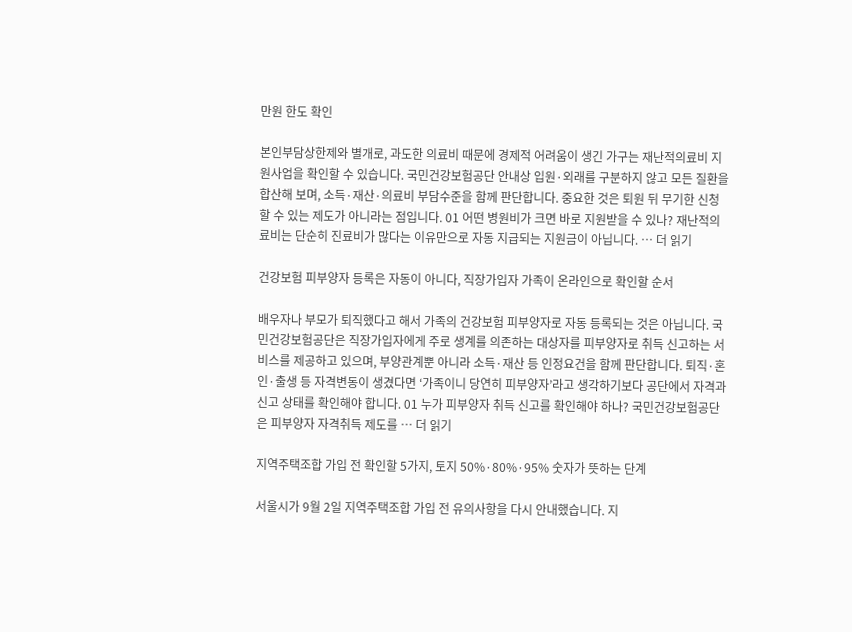만원 한도 확인

본인부담상한제와 별개로, 과도한 의료비 때문에 경제적 어려움이 생긴 가구는 재난적의료비 지원사업을 확인할 수 있습니다. 국민건강보험공단 안내상 입원·외래를 구분하지 않고 모든 질환을 합산해 보며, 소득·재산·의료비 부담수준을 함께 판단합니다. 중요한 것은 퇴원 뒤 무기한 신청할 수 있는 제도가 아니라는 점입니다. 01 어떤 병원비가 크면 바로 지원받을 수 있나? 재난적의료비는 단순히 진료비가 많다는 이유만으로 자동 지급되는 지원금이 아닙니다. … 더 읽기

건강보험 피부양자 등록은 자동이 아니다, 직장가입자 가족이 온라인으로 확인할 순서

배우자나 부모가 퇴직했다고 해서 가족의 건강보험 피부양자로 자동 등록되는 것은 아닙니다. 국민건강보험공단은 직장가입자에게 주로 생계를 의존하는 대상자를 피부양자로 취득 신고하는 서비스를 제공하고 있으며, 부양관계뿐 아니라 소득·재산 등 인정요건을 함께 판단합니다. 퇴직·혼인·출생 등 자격변동이 생겼다면 ‘가족이니 당연히 피부양자’라고 생각하기보다 공단에서 자격과 신고 상태를 확인해야 합니다. 01 누가 피부양자 취득 신고를 확인해야 하나? 국민건강보험공단은 피부양자 자격취득 제도를 … 더 읽기

지역주택조합 가입 전 확인할 5가지, 토지 50%·80%·95% 숫자가 뜻하는 단계

서울시가 9월 2일 지역주택조합 가입 전 유의사항을 다시 안내했습니다. 지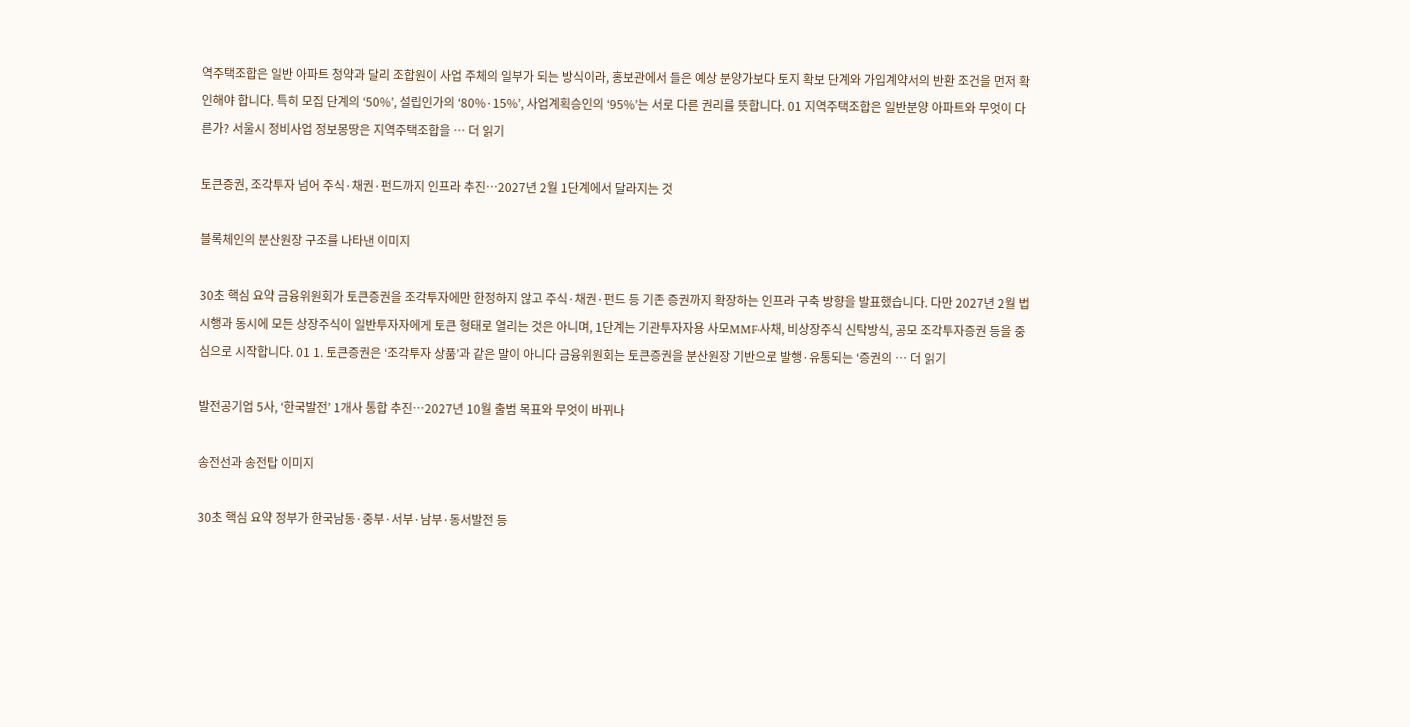역주택조합은 일반 아파트 청약과 달리 조합원이 사업 주체의 일부가 되는 방식이라, 홍보관에서 들은 예상 분양가보다 토지 확보 단계와 가입계약서의 반환 조건을 먼저 확인해야 합니다. 특히 모집 단계의 ‘50%’, 설립인가의 ‘80%·15%’, 사업계획승인의 ‘95%’는 서로 다른 권리를 뜻합니다. 01 지역주택조합은 일반분양 아파트와 무엇이 다른가? 서울시 정비사업 정보몽땅은 지역주택조합을 … 더 읽기

토큰증권, 조각투자 넘어 주식·채권·펀드까지 인프라 추진…2027년 2월 1단계에서 달라지는 것

블록체인의 분산원장 구조를 나타낸 이미지

30초 핵심 요약 금융위원회가 토큰증권을 조각투자에만 한정하지 않고 주식·채권·펀드 등 기존 증권까지 확장하는 인프라 구축 방향을 발표했습니다. 다만 2027년 2월 법 시행과 동시에 모든 상장주식이 일반투자자에게 토큰 형태로 열리는 것은 아니며, 1단계는 기관투자자용 사모MMF·사채, 비상장주식 신탁방식, 공모 조각투자증권 등을 중심으로 시작합니다. 01 1. 토큰증권은 ‘조각투자 상품’과 같은 말이 아니다 금융위원회는 토큰증권을 분산원장 기반으로 발행·유통되는 ‘증권의 … 더 읽기

발전공기업 5사, ‘한국발전’ 1개사 통합 추진…2027년 10월 출범 목표와 무엇이 바뀌나

송전선과 송전탑 이미지

30초 핵심 요약 정부가 한국남동·중부·서부·남부·동서발전 등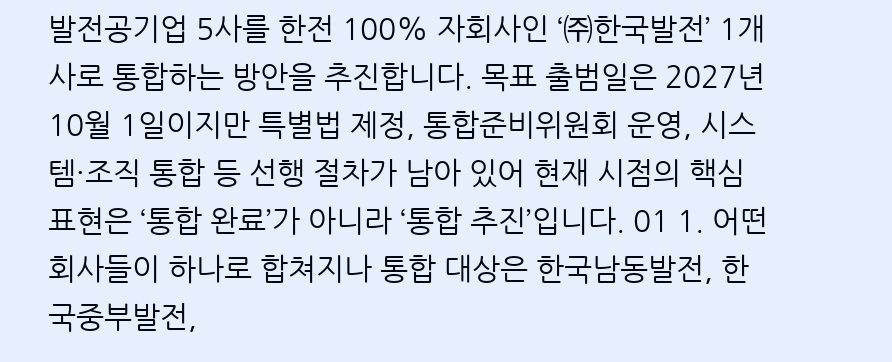발전공기업 5사를 한전 100% 자회사인 ‘㈜한국발전’ 1개사로 통합하는 방안을 추진합니다. 목표 출범일은 2027년 10월 1일이지만 특별법 제정, 통합준비위원회 운영, 시스템·조직 통합 등 선행 절차가 남아 있어 현재 시점의 핵심 표현은 ‘통합 완료’가 아니라 ‘통합 추진’입니다. 01 1. 어떤 회사들이 하나로 합쳐지나 통합 대상은 한국남동발전, 한국중부발전,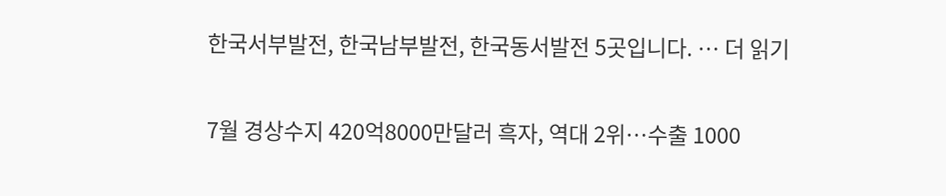한국서부발전, 한국남부발전, 한국동서발전 5곳입니다. … 더 읽기

7월 경상수지 420억8000만달러 흑자, 역대 2위…수출 1000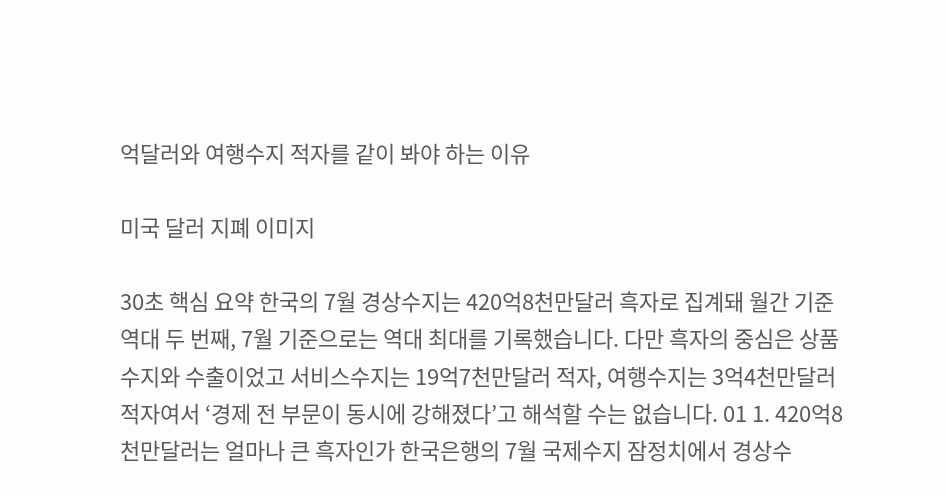억달러와 여행수지 적자를 같이 봐야 하는 이유

미국 달러 지폐 이미지

30초 핵심 요약 한국의 7월 경상수지는 420억8천만달러 흑자로 집계돼 월간 기준 역대 두 번째, 7월 기준으로는 역대 최대를 기록했습니다. 다만 흑자의 중심은 상품수지와 수출이었고 서비스수지는 19억7천만달러 적자, 여행수지는 3억4천만달러 적자여서 ‘경제 전 부문이 동시에 강해졌다’고 해석할 수는 없습니다. 01 1. 420억8천만달러는 얼마나 큰 흑자인가 한국은행의 7월 국제수지 잠정치에서 경상수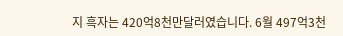지 흑자는 420억8천만달러였습니다. 6월 497억3천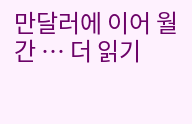만달러에 이어 월간 … 더 읽기